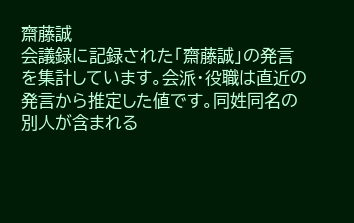齋藤誠
会議録に記録された「齋藤誠」の発言を集計しています。会派・役職は直近の発言から推定した値です。同姓同名の別人が含まれる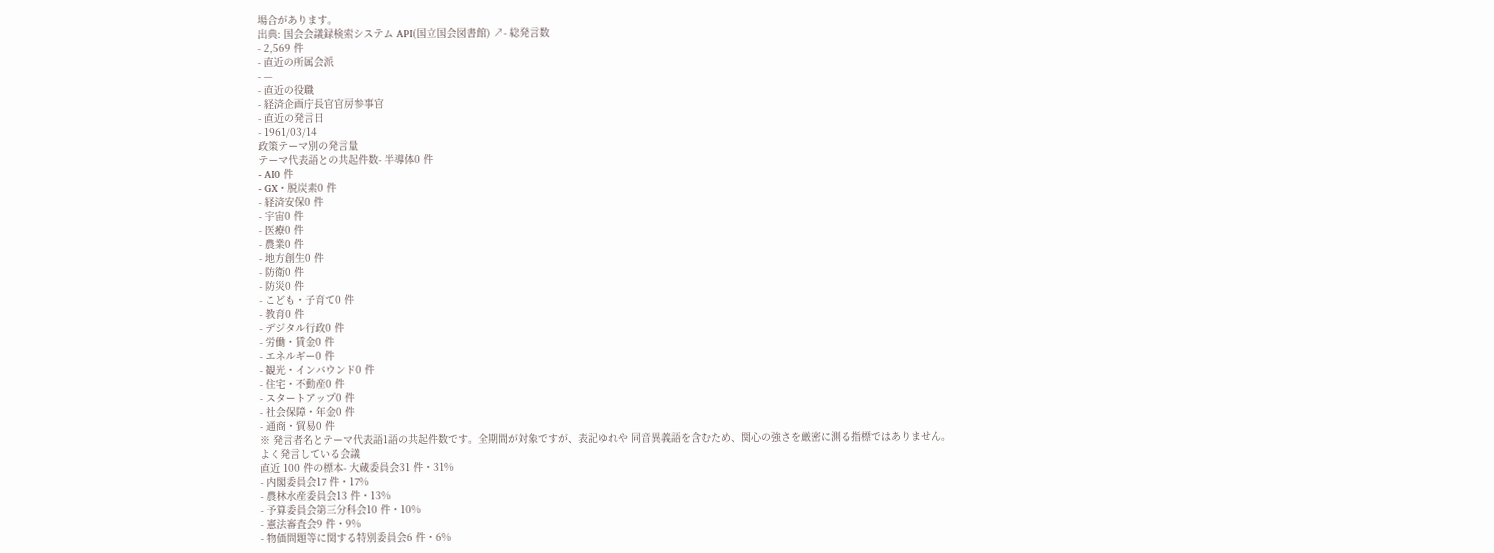場合があります。
出典: 国会会議録検索システム API(国立国会図書館) ↗- 総発言数
- 2,569 件
- 直近の所属会派
- —
- 直近の役職
- 経済企画庁長官官房参事官
- 直近の発言日
- 1961/03/14
政策テーマ別の発言量
テーマ代表語との共起件数- 半導体0 件
- AI0 件
- GX・脱炭素0 件
- 経済安保0 件
- 宇宙0 件
- 医療0 件
- 農業0 件
- 地方創生0 件
- 防衛0 件
- 防災0 件
- こども・子育て0 件
- 教育0 件
- デジタル行政0 件
- 労働・賃金0 件
- エネルギー0 件
- 観光・インバウンド0 件
- 住宅・不動産0 件
- スタートアップ0 件
- 社会保障・年金0 件
- 通商・貿易0 件
※ 発言者名とテーマ代表語1語の共起件数です。全期間が対象ですが、表記ゆれや 同音異義語を含むため、関心の強さを厳密に測る指標ではありません。
よく発言している会議
直近 100 件の標本- 大蔵委員会31 件・31%
- 内閣委員会17 件・17%
- 農林水産委員会13 件・13%
- 予算委員会第三分科会10 件・10%
- 憲法審査会9 件・9%
- 物価問題等に関する特別委員会6 件・6%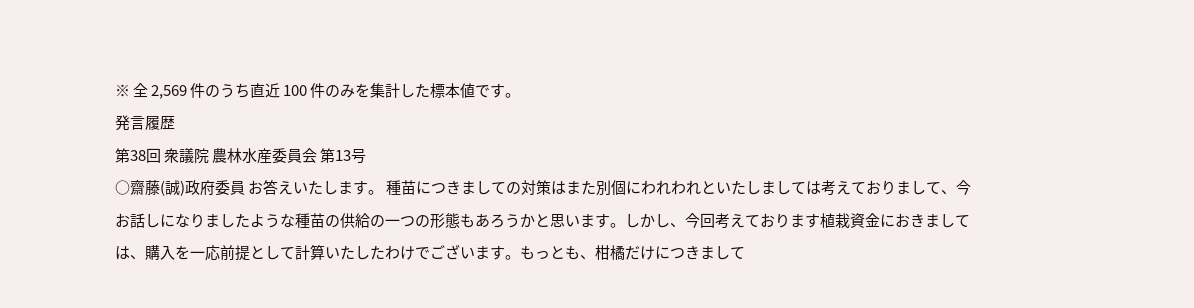※ 全 2,569 件のうち直近 100 件のみを集計した標本値です。
発言履歴
第38回 衆議院 農林水産委員会 第13号
○齋藤(誠)政府委員 お答えいたします。 種苗につきましての対策はまた別個にわれわれといたしましては考えておりまして、今お話しになりましたような種苗の供給の一つの形態もあろうかと思います。しかし、今回考えております植栽資金におきましては、購入を一応前提として計算いたしたわけでございます。もっとも、柑橘だけにつきまして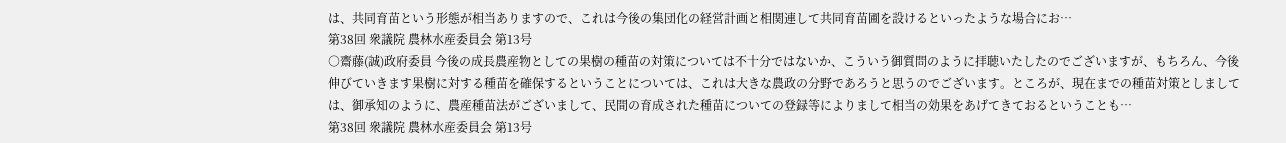は、共同育苗という形態が相当ありますので、これは今後の集団化の経営計画と相関連して共同育苗圃を設けるといったような場合にお…
第38回 衆議院 農林水産委員会 第13号
○齋藤(誠)政府委員 今後の成長農産物としての果樹の種苗の対策については不十分ではないか、こういう御質問のように拝聴いたしたのでございますが、もちろん、今後伸びていきます果樹に対する種苗を確保するということについては、これは大きな農政の分野であろうと思うのでございます。ところが、現在までの種苗対策としましては、御承知のように、農産種苗法がございまして、民間の育成された種苗についての登録等によりまして相当の効果をあげてきておるということも…
第38回 衆議院 農林水産委員会 第13号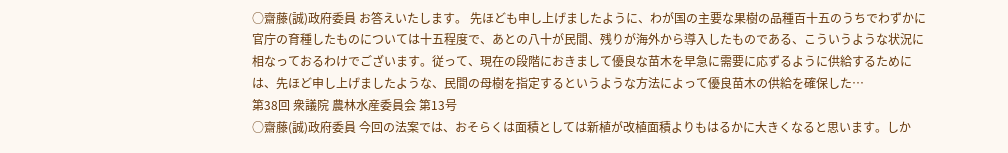○齋藤(誠)政府委員 お答えいたします。 先ほども申し上げましたように、わが国の主要な果樹の品種百十五のうちでわずかに官庁の育種したものについては十五程度で、あとの八十が民間、残りが海外から導入したものである、こういうような状況に相なっておるわけでございます。従って、現在の段階におきまして優良な苗木を早急に需要に応ずるように供給するためには、先ほど申し上げましたような、民間の母樹を指定するというような方法によって優良苗木の供給を確保した…
第38回 衆議院 農林水産委員会 第13号
○齋藤(誠)政府委員 今回の法案では、おそらくは面積としては新植が改植面積よりもはるかに大きくなると思います。しか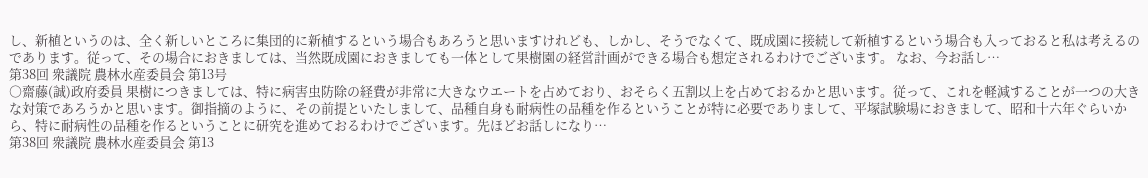し、新植というのは、全く新しいところに集団的に新植するという場合もあろうと思いますけれども、しかし、そうでなくて、既成園に接続して新植するという場合も入っておると私は考えるのであります。従って、その場合におきましては、当然既成園におきましても一体として果樹園の経営計画ができる場合も想定されるわけでございます。 なお、今お話し…
第38回 衆議院 農林水産委員会 第13号
○齋藤(誠)政府委員 果樹につきましては、特に病害虫防除の経費が非常に大きなウエートを占めており、おそらく五割以上を占めておるかと思います。従って、これを軽減することが一つの大きな対策であろうかと思います。御指摘のように、その前提といたしまして、品種自身も耐病性の品種を作るということが特に必要でありまして、平塚試験場におきまして、昭和十六年ぐらいから、特に耐病性の品種を作るということに研究を進めておるわけでございます。先ほどお話しになり…
第38回 衆議院 農林水産委員会 第13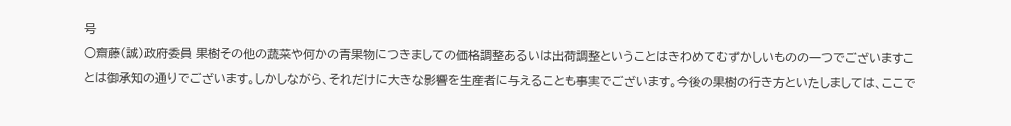号
○齋藤(誠)政府委員 果樹その他の蔬菜や何かの青果物につきましての価格調整あるいは出荷調整ということはきわめてむずかしいものの一つでございますことは御承知の通りでございます。しかしながら、それだけに大きな影響を生産者に与えることも事実でございます。今後の果樹の行き方といたしましては、ここで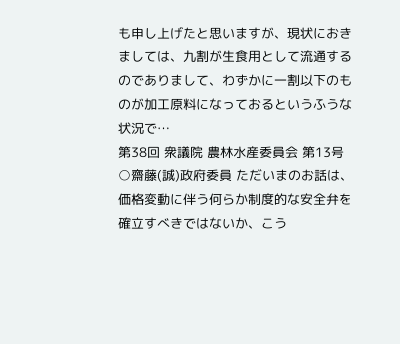も申し上げたと思いますが、現状におきましては、九割が生食用として流通するのでありまして、わずかに一割以下のものが加工原料になっておるというふうな状況で…
第38回 衆議院 農林水産委員会 第13号
○齋藤(誠)政府委員 ただいまのお話は、価格変動に伴う何らか制度的な安全弁を確立すべきではないか、こう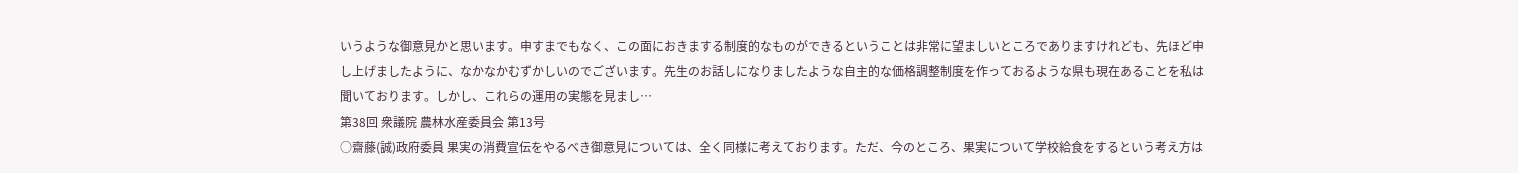いうような御意見かと思います。申すまでもなく、この面におきまする制度的なものができるということは非常に望ましいところでありますけれども、先ほど申し上げましたように、なかなかむずかしいのでございます。先生のお話しになりましたような自主的な価格調整制度を作っておるような県も現在あることを私は聞いております。しかし、これらの運用の実態を見まし…
第38回 衆議院 農林水産委員会 第13号
○齋藤(誠)政府委員 果実の消費宣伝をやるべき御意見については、全く同様に考えております。ただ、今のところ、果実について学校給食をするという考え方は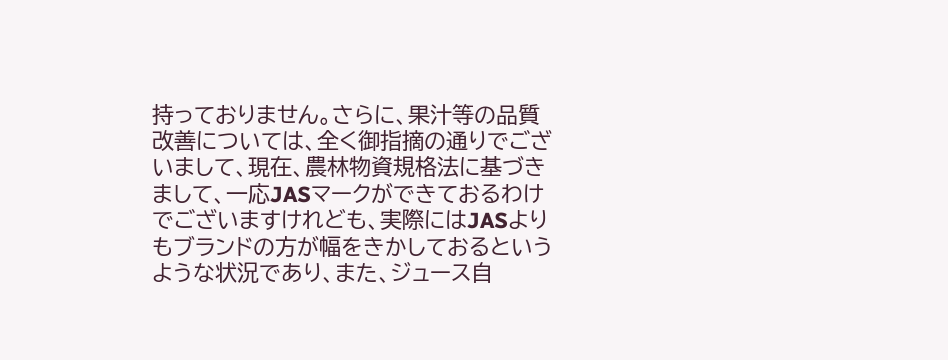持っておりません。さらに、果汁等の品質改善については、全く御指摘の通りでございまして、現在、農林物資規格法に基づきまして、一応JASマークができておるわけでございますけれども、実際にはJASよりもブランドの方が幅をきかしておるというような状況であり、また、ジュース自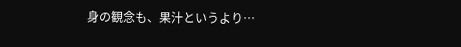身の観念も、果汁というより…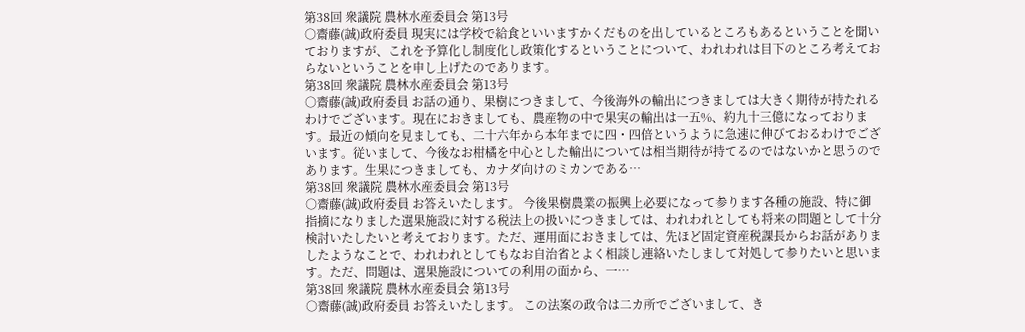第38回 衆議院 農林水産委員会 第13号
○齋藤(誠)政府委員 現実には学校で給食といいますかくだものを出しているところもあるということを聞いておりますが、これを予算化し制度化し政策化するということについて、われわれは目下のところ考えておらないということを申し上げたのであります。
第38回 衆議院 農林水産委員会 第13号
○齋藤(誠)政府委員 お話の通り、果樹につきまして、今後海外の輸出につきましては大きく期待が持たれるわけでございます。現在におきましても、農産物の中で果実の輸出は一五%、約九十三億になっております。最近の傾向を見ましても、二十六年から本年までに四・四倍というように急速に伸びておるわけでございます。従いまして、今後なお柑橘を中心とした輸出については相当期待が持てるのではないかと思うのであります。生果につきましても、カナダ向けのミカンである…
第38回 衆議院 農林水産委員会 第13号
○齋藤(誠)政府委員 お答えいたします。 今後果樹農業の振興上必要になって参ります各種の施設、特に御指摘になりました選果施設に対する税法上の扱いにつきましては、われわれとしても将来の問題として十分検討いたしたいと考えております。ただ、運用面におきましては、先ほど固定資産税課長からお話がありましたようなことで、われわれとしてもなお自治省とよく相談し連絡いたしまして対処して参りたいと思います。ただ、問題は、選果施設についての利用の面から、一…
第38回 衆議院 農林水産委員会 第13号
○齋藤(誠)政府委員 お答えいたします。 この法案の政令は二カ所でございまして、き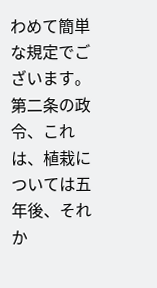わめて簡単な規定でございます。第二条の政令、これは、植栽については五年後、それか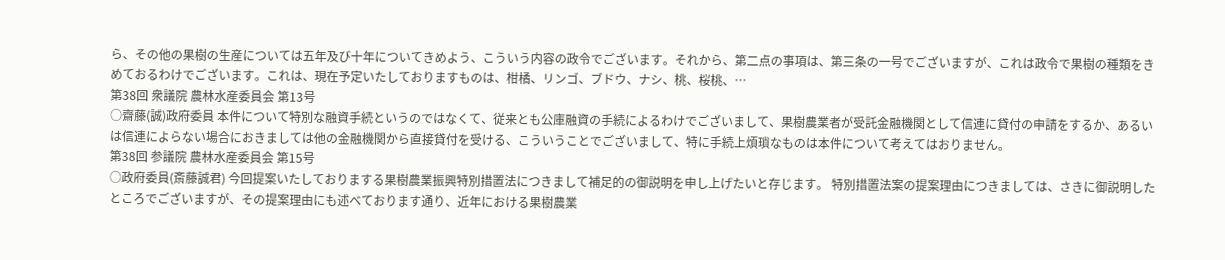ら、その他の果樹の生産については五年及び十年についてきめよう、こういう内容の政令でございます。それから、第二点の事項は、第三条の一号でございますが、これは政令で果樹の種類をきめておるわけでございます。これは、現在予定いたしておりますものは、柑橘、リンゴ、ブドウ、ナシ、桃、桜桃、…
第38回 衆議院 農林水産委員会 第13号
○齋藤(誠)政府委員 本件について特別な融資手続というのではなくて、従来とも公庫融資の手続によるわけでございまして、果樹農業者が受託金融機関として信連に貸付の申請をするか、あるいは信連によらない場合におきましては他の金融機関から直接貸付を受ける、こういうことでございまして、特に手続上煩瑣なものは本件について考えてはおりません。
第38回 参議院 農林水産委員会 第15号
○政府委員(斎藤誠君) 今回提案いたしておりまする果樹農業振興特別措置法につきまして補足的の御説明を申し上げたいと存じます。 特別措置法案の提案理由につきましては、さきに御説明したところでございますが、その提案理由にも述べております通り、近年における果樹農業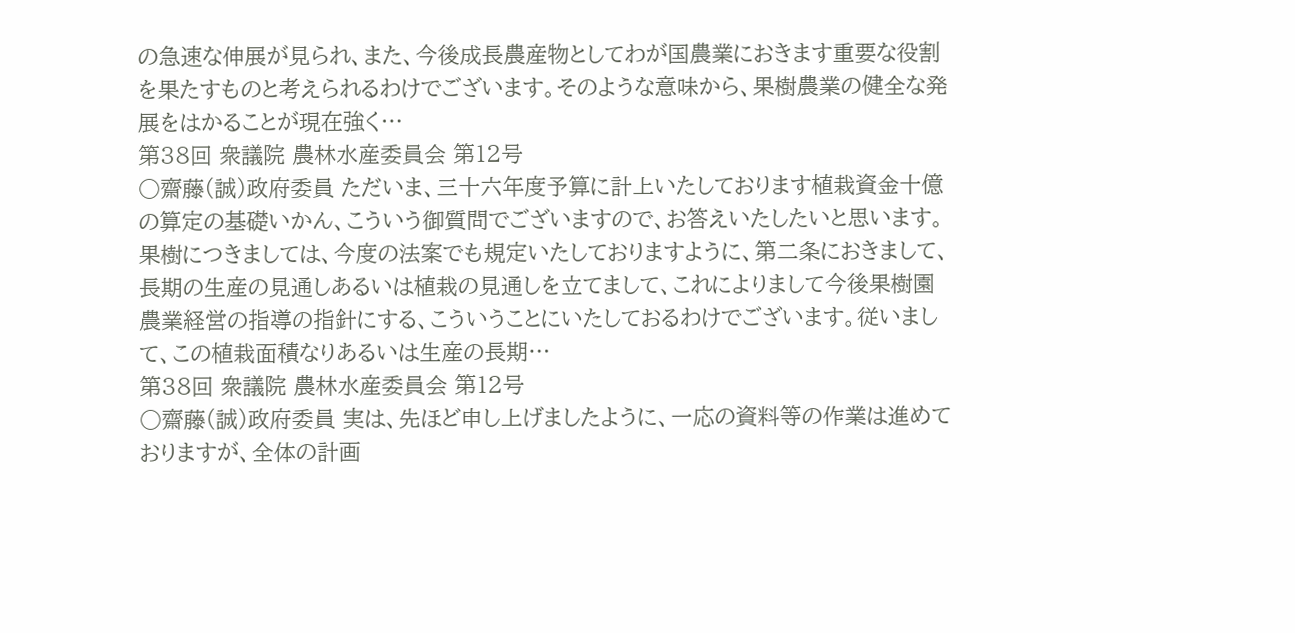の急速な伸展が見られ、また、今後成長農産物としてわが国農業におきます重要な役割を果たすものと考えられるわけでございます。そのような意味から、果樹農業の健全な発展をはかることが現在強く…
第38回 衆議院 農林水産委員会 第12号
○齋藤(誠)政府委員 ただいま、三十六年度予算に計上いたしております植栽資金十億の算定の基礎いかん、こういう御質問でございますので、お答えいたしたいと思います。 果樹につきましては、今度の法案でも規定いたしておりますように、第二条におきまして、長期の生産の見通しあるいは植栽の見通しを立てまして、これによりまして今後果樹園農業経営の指導の指針にする、こういうことにいたしておるわけでございます。従いまして、この植栽面積なりあるいは生産の長期…
第38回 衆議院 農林水産委員会 第12号
○齋藤(誠)政府委員 実は、先ほど申し上げましたように、一応の資料等の作業は進めておりますが、全体の計画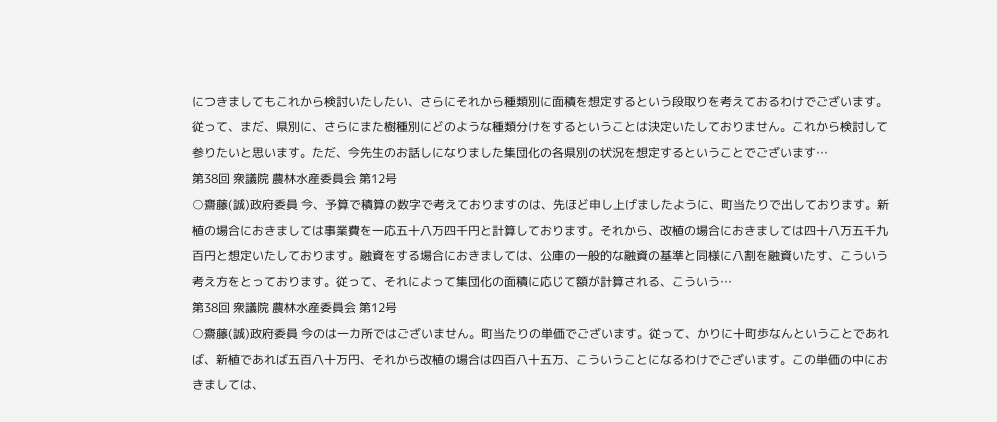につきましてもこれから検討いたしたい、さらにそれから種類別に面積を想定するという段取りを考えておるわけでございます。従って、まだ、県別に、さらにまた樹種別にどのような種類分けをするということは決定いたしておりません。これから検討して参りたいと思います。ただ、今先生のお話しになりました集団化の各県別の状況を想定するということでございます…
第38回 衆議院 農林水産委員会 第12号
○齋藤(誠)政府委員 今、予算で積算の数字で考えておりますのは、先ほど申し上げましたように、町当たりで出しております。新植の場合におきましては事業費を一応五十八万四千円と計算しております。それから、改植の場合におきましては四十八万五千九百円と想定いたしております。融資をする場合におきましては、公庫の一般的な融資の基準と同様に八割を融資いたす、こういう考え方をとっております。従って、それによって集団化の面積に応じて額が計算される、こういう…
第38回 衆議院 農林水産委員会 第12号
○齋藤(誠)政府委員 今のは一カ所ではございません。町当たりの単価でございます。従って、かりに十町歩なんということであれば、新植であれば五百八十万円、それから改植の場合は四百八十五万、こういうことになるわけでございます。この単価の中におきましては、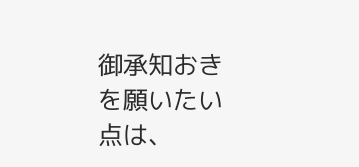御承知おきを願いたい点は、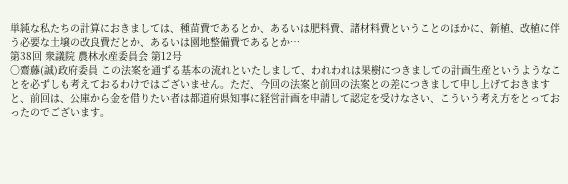単純な私たちの計算におきましては、種苗費であるとか、あるいは肥料費、諸材料費ということのほかに、新植、改植に伴う必要な土壌の改良費だとか、あるいは園地整備費であるとか…
第38回 衆議院 農林水産委員会 第12号
○齋藤(誠)政府委員 この法案を通ずる基本の流れといたしまして、われわれは果樹につきましての計画生産というようなことを必ずしも考えておるわけではございません。ただ、今回の法案と前回の法案との差につきまして申し上げておきますと、前回は、公庫から金を借りたい者は都道府県知事に経営計画を申請して認定を受けなさい、こういう考え方をとっておったのでございます。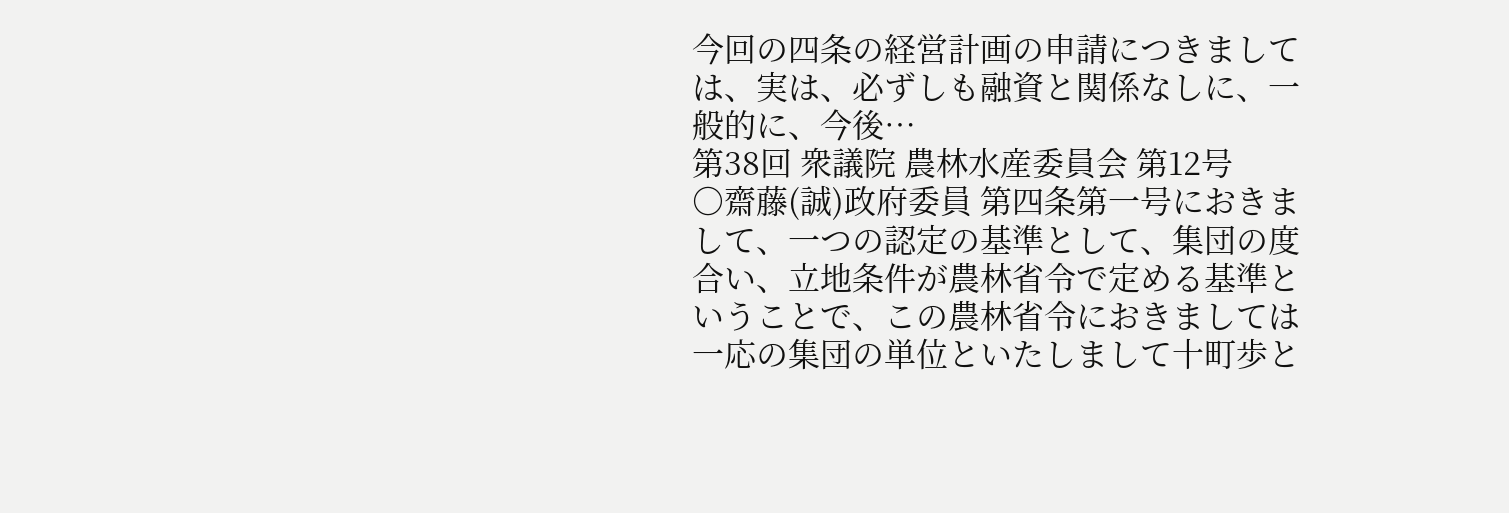今回の四条の経営計画の申請につきましては、実は、必ずしも融資と関係なしに、一般的に、今後…
第38回 衆議院 農林水産委員会 第12号
○齋藤(誠)政府委員 第四条第一号におきまして、一つの認定の基準として、集団の度合い、立地条件が農林省令で定める基準ということで、この農林省令におきましては一応の集団の単位といたしまして十町歩と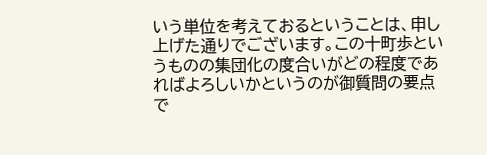いう単位を考えておるということは、申し上げた通りでございます。この十町歩というものの集団化の度合いがどの程度であればよろしいかというのが御質問の要点で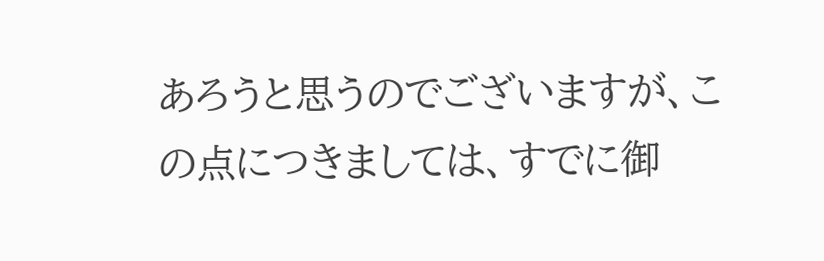あろうと思うのでございますが、この点につきましては、すでに御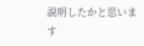説明したかと思います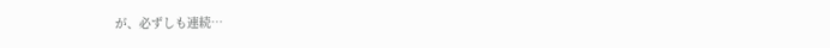が、必ずしも連続…